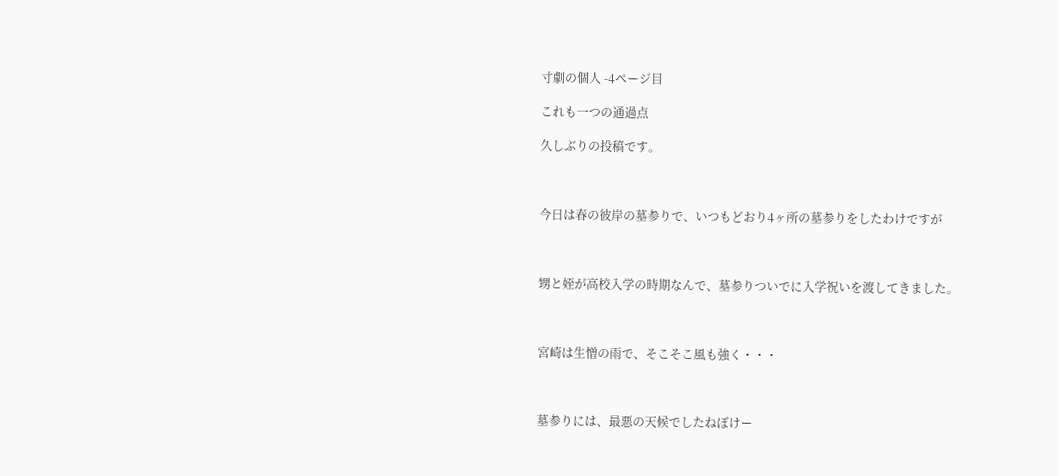寸劇の個人 -4ページ目

これも一つの通過点

久しぶりの投稿です。



今日は春の彼岸の墓参りで、いつもどおり4ヶ所の墓参りをしたわけですが



甥と姪が高校入学の時期なんで、墓参りついでに入学祝いを渡してきました。



宮崎は生憎の雨で、そこそこ風も強く・・・



墓参りには、最悪の天候でしたねぼけー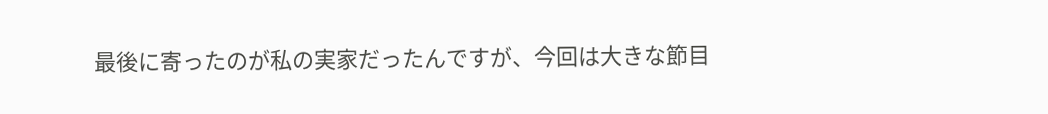最後に寄ったのが私の実家だったんですが、今回は大きな節目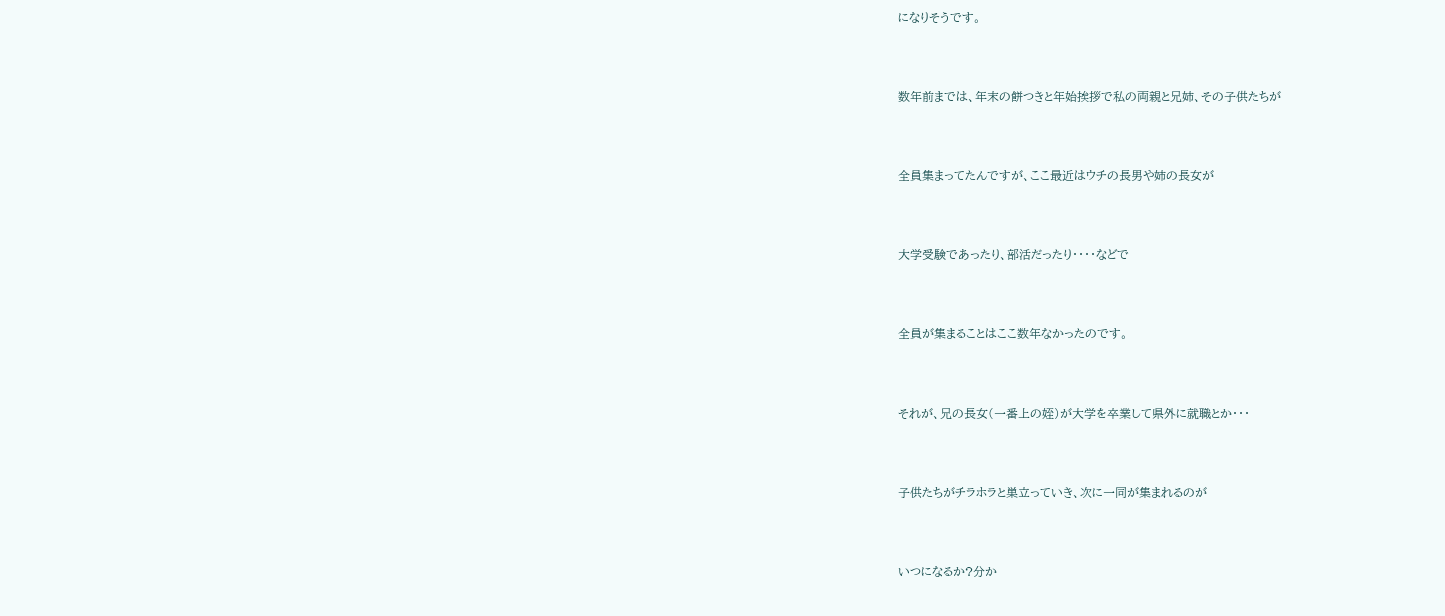になりそうです。



数年前までは、年末の餅つきと年始挨拶で私の両親と兄姉、その子供たちが



全員集まってたんですが、ここ最近はウチの長男や姉の長女が



大学受験であったり、部活だったり・・・・などで



全員が集まることはここ数年なかったのです。



それが、兄の長女(一番上の姪)が大学を卒業して県外に就職とか・・・



子供たちがチラホラと巣立っていき、次に一同が集まれるのが



いつになるか?分か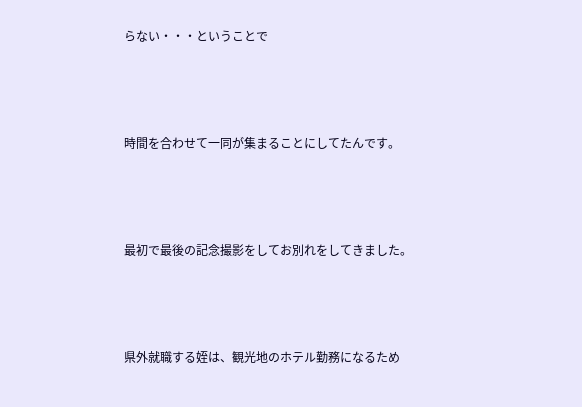らない・・・ということで



時間を合わせて一同が集まることにしてたんです。



最初で最後の記念撮影をしてお別れをしてきました。



県外就職する姪は、観光地のホテル勤務になるため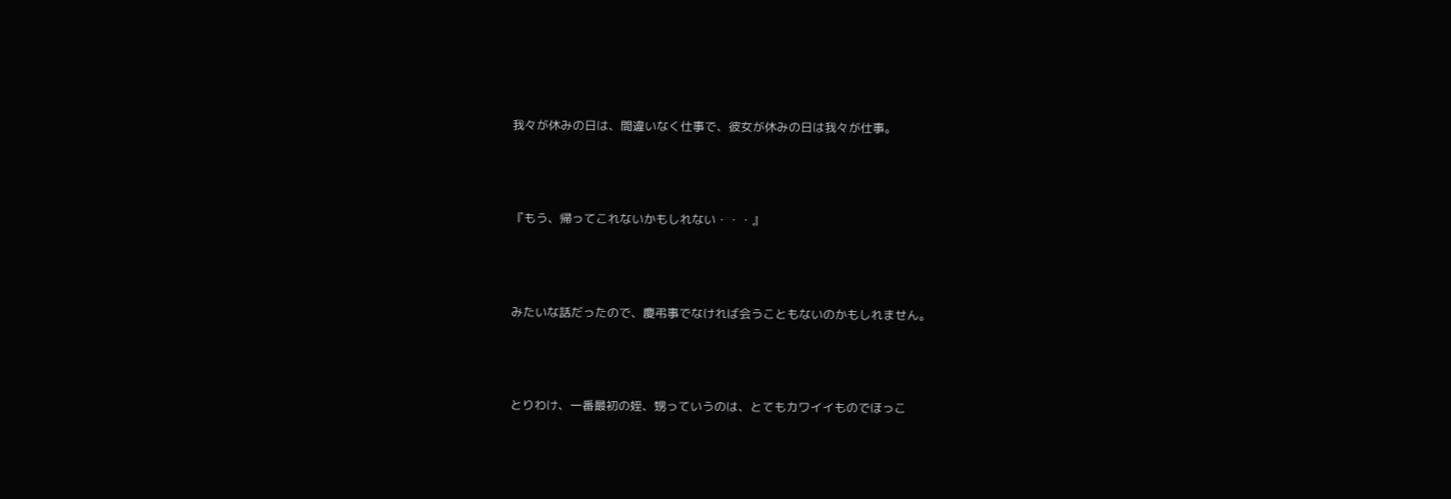我々が休みの日は、間違いなく仕事で、彼女が休みの日は我々が仕事。



『もう、帰ってこれないかもしれない・・・』



みたいな話だったので、慶弔事でなければ会うこともないのかもしれません。



とりわけ、一番最初の姪、甥っていうのは、とてもカワイイものでほっこ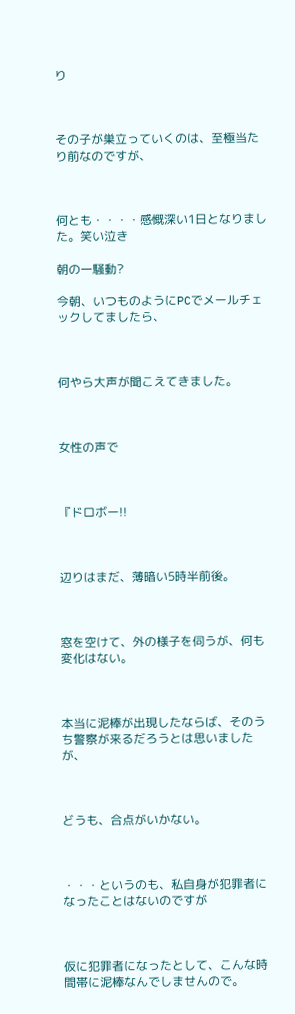り



その子が巣立っていくのは、至極当たり前なのですが、



何とも・・・・感慨深い1日となりました。笑い泣き

朝の一騒動?

今朝、いつものようにPCでメールチェックしてましたら、



何やら大声が聞こえてきました。



女性の声で



『ドロボー!!



辺りはまだ、薄暗い5時半前後。



窓を空けて、外の様子を伺うが、何も変化はない。



本当に泥棒が出現したならば、そのうち警察が来るだろうとは思いましたが、



どうも、合点がいかない。



・・・というのも、私自身が犯罪者になったことはないのですが



仮に犯罪者になったとして、こんな時間帯に泥棒なんでしませんので。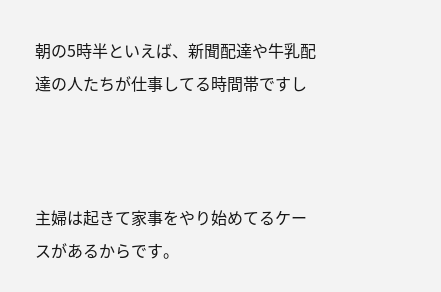朝の5時半といえば、新聞配達や牛乳配達の人たちが仕事してる時間帯ですし



主婦は起きて家事をやり始めてるケースがあるからです。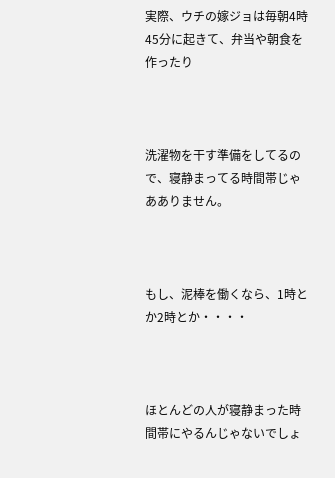実際、ウチの嫁ジョは毎朝4時45分に起きて、弁当や朝食を作ったり



洗濯物を干す準備をしてるので、寝静まってる時間帯じゃあありません。



もし、泥棒を働くなら、1時とか2時とか・・・・



ほとんどの人が寝静まった時間帯にやるんじゃないでしょ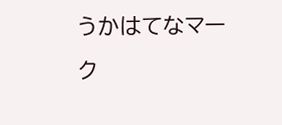うかはてなマーク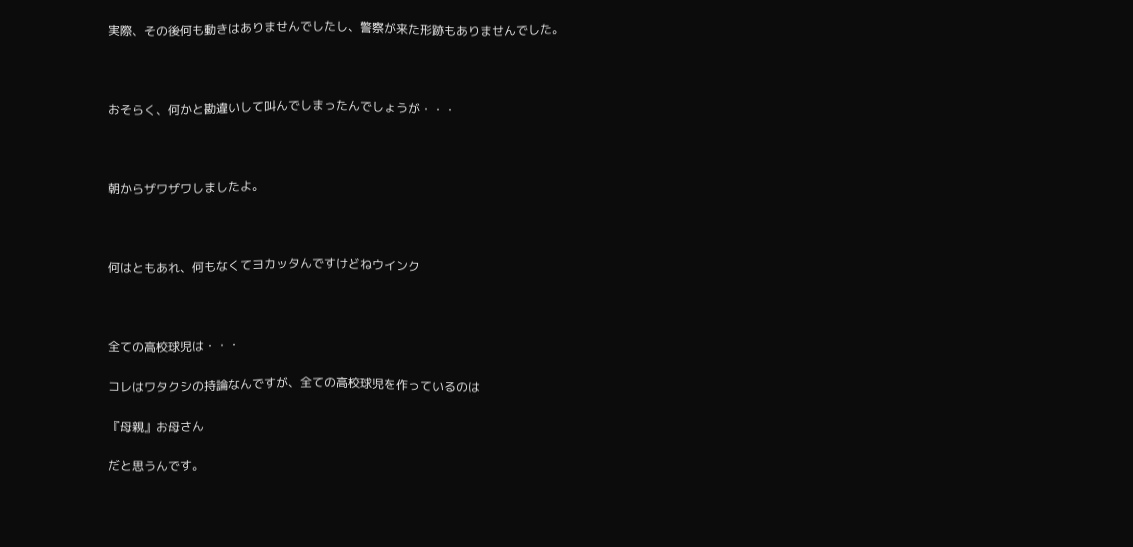実際、その後何も動きはありませんでしたし、警察が来た形跡もありませんでした。



おそらく、何かと勘違いして叫んでしまったんでしょうが・・・



朝からザワザワしましたよ。



何はともあれ、何もなくてヨカッタんですけどねウインク



全ての高校球児は・・・

コレはワタクシの持論なんですが、全ての高校球児を作っているのは

『母親』お母さん

だと思うんです。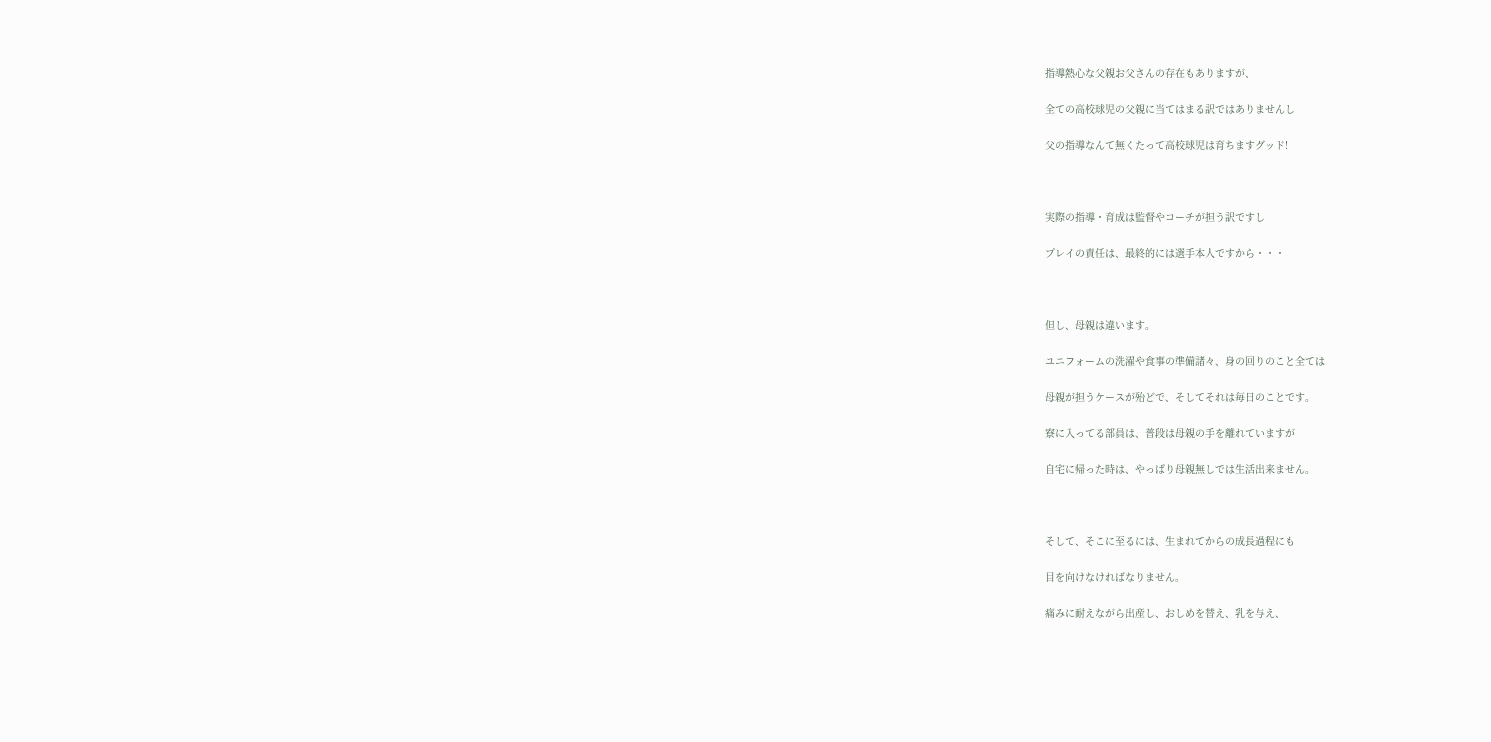指導熱心な父親お父さんの存在もありますが、

全ての高校球児の父親に当てはまる訳ではありませんし

父の指導なんて無くたって高校球児は育ちますグッド!



実際の指導・育成は監督やコーチが担う訳ですし

プレイの責任は、最終的には選手本人ですから・・・



但し、母親は違います。

ユニフォームの洗濯や食事の準備諸々、身の回りのこと全ては

母親が担うケースが殆どで、そしてそれは毎日のことです。

寮に入ってる部員は、普段は母親の手を離れていますが

自宅に帰った時は、やっぱり母親無しでは生活出来ません。



そして、そこに至るには、生まれてからの成長過程にも

目を向けなければなりません。

痛みに耐えながら出産し、おしめを替え、乳を与え、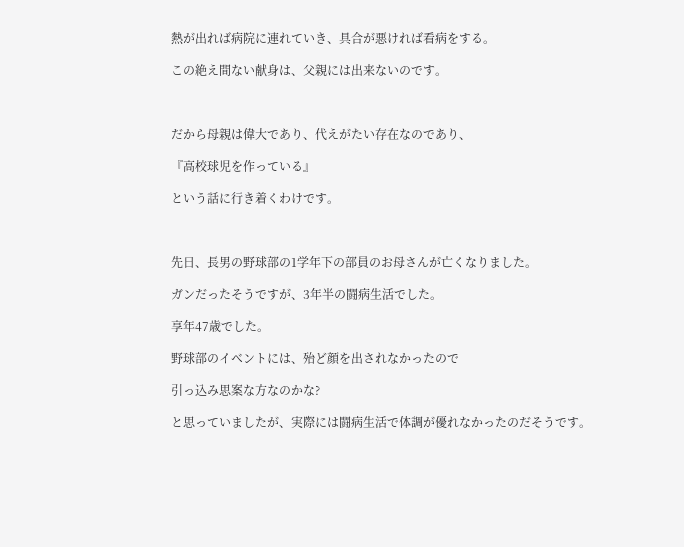熱が出れば病院に連れていき、具合が悪ければ看病をする。

この絶え間ない献身は、父親には出来ないのです。



だから母親は偉大であり、代えがたい存在なのであり、

『高校球児を作っている』

という話に行き着くわけです。



先日、長男の野球部の1学年下の部員のお母さんが亡くなりました。

ガンだったそうですが、3年半の闘病生活でした。

享年47歳でした。

野球部のイベントには、殆ど顔を出されなかったので

引っ込み思案な方なのかな?

と思っていましたが、実際には闘病生活で体調が優れなかったのだそうです。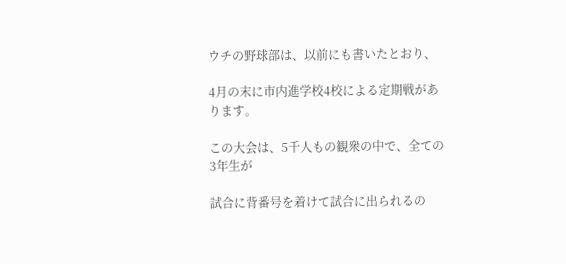ウチの野球部は、以前にも書いたとおり、

4月の末に市内進学校4校による定期戦があります。

この大会は、5千人もの観衆の中で、全ての3年生が

試合に背番号を着けて試合に出られるの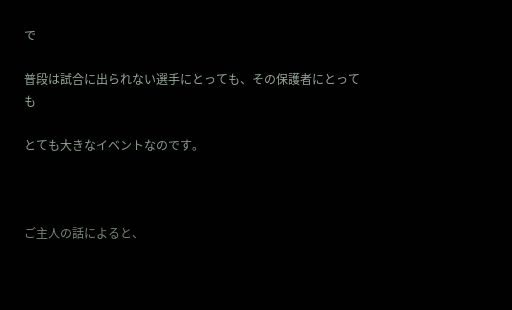で

普段は試合に出られない選手にとっても、その保護者にとっても

とても大きなイベントなのです。



ご主人の話によると、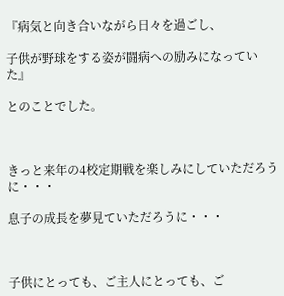『病気と向き合いながら日々を過ごし、

子供が野球をする姿が闘病への励みになっていた』

とのことでした。



きっと来年の4校定期戦を楽しみにしていただろうに・・・

息子の成長を夢見ていただろうに・・・



子供にとっても、ご主人にとっても、ご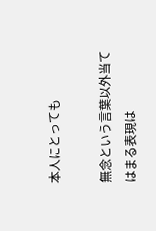本人にとっても

無念という言葉以外当てはまる表現は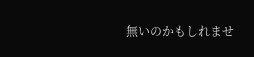無いのかもしれませ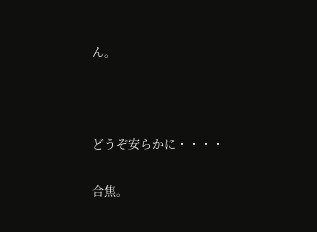ん。



どうぞ安らかに・・・・

合焦。